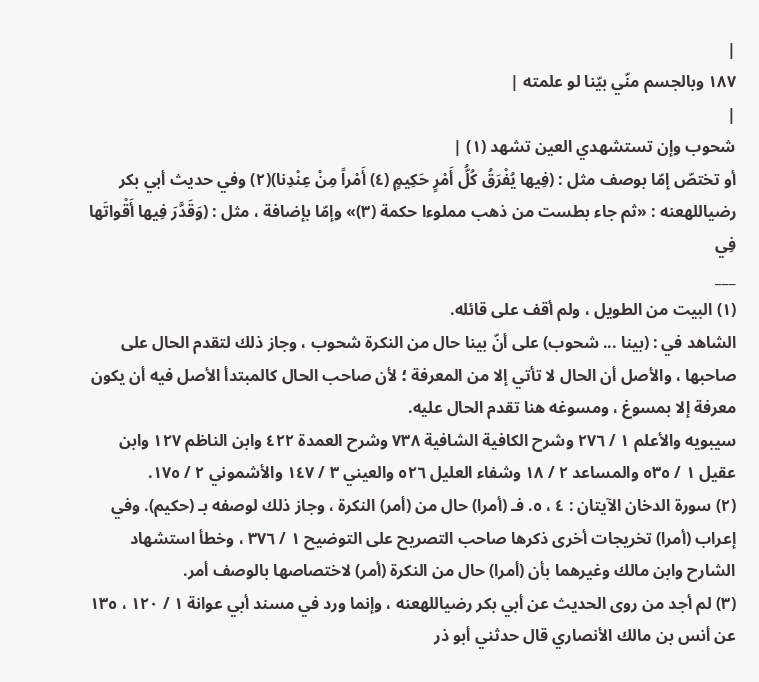|
١٨٧ وبالجسم منّي بيّنا لو علمته |
|
شحوب وإن تستشهدي العين تشهد (١) |
أو تختصّ إمّا بوصف مثل : (فِيها يُفْرَقُ كُلُّ أَمْرٍ حَكِيمٍ (٤) أَمْراً مِنْ عِنْدِنا)(٢) وفي حديث أبي بكر رضياللهعنه : «ثم جاء بطست من ذهب مملوءا حكمة (٣)» وإمّا بإضافة ، مثل : (وَقَدَّرَ فِيها أَقْواتَها فِي
___
(١) البيت من الطويل ، ولم أقف على قائله.
الشاهد في : (بينا ... شحوب) على أنّ بينا حال من النكرة شحوب ، وجاز ذلك لتقدم الحال على صاحبها ، والأصل أن الحال لا تأتي إلا من المعرفة ؛ لأن صاحب الحال كالمبتدأ الأصل فيه أن يكون معرفة إلا بمسوغ ، ومسوغه هنا تقدم الحال عليه.
سيبويه والأعلم ١ / ٢٧٦ وشرح الكافية الشافية ٧٣٨ وشرح العمدة ٤٢٢ وابن الناظم ١٢٧ وابن عقيل ١ / ٥٣٥ والمساعد ٢ / ١٨ وشفاء العليل ٥٢٦ والعيني ٣ / ١٤٧ والأشموني ٢ / ١٧٥.
(٢) سورة الدخان الآيتان : ٤ ، ٥. فـ (أمرا) حال من (أمر) النكرة ، وجاز ذلك لوصفه بـ (حكيم). وفي إعراب (أمرا) تخريجات أخرى ذكرها صاحب التصريح على التوضيح ١ / ٣٧٦ ، وخطأ استشهاد الشارح وابن مالك وغيرهما بأن (أمرا) حال من النكرة (أمر) لاختصاصها بالوصف أمر.
(٣) لم أجد من روى الحديث عن أبي بكر رضياللهعنه ، وإنما ورد في مسند أبي عوانة ١ / ١٢٠ ، ١٣٥ عن أنس بن مالك الأنصاري قال حدثني أبو ذر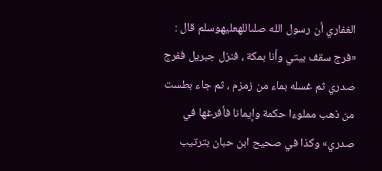الغفاري أن رسول الله صلىاللهعليهوسلم قال : «فرج سقف بيتي وأنا بمكة ، فنزل جبريل ففرج صدري ثم غسله بماء من زمزم ، ثم جاء بطست من ذهب مملوءا حكمة وإيمانا فأفرغها في صدري» وكذا في صحيح ابن حبان بترتيب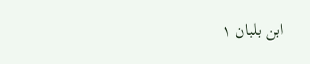ابن بلبان ١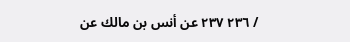/ ٢٣٦ ٢٣٧ عن أنس بن مالك عن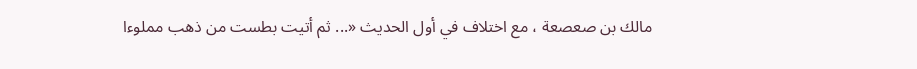مالك بن صعصعة ، مع اختلاف في أول الحديث «... ثم أتيت بطست من ذهب مملوءا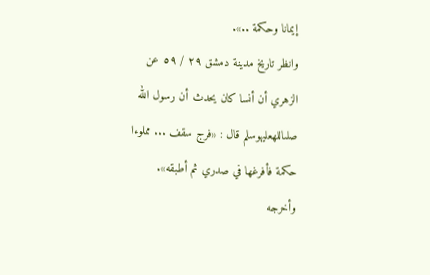إيمانا وحكمة ..».
وانظر تاريخ مدينة دمشق ٢٩ / ٥٩ عن الزهري أن أنسا كان يحدث أن رسول الله صلىاللهعليهوسلم قال : «فرج سقف ... مملوءا حكمة فأفرغها في صدري ثم أطبقه».
وأخرجه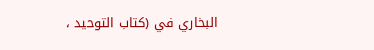البخاري في (كتاب التوحيد ،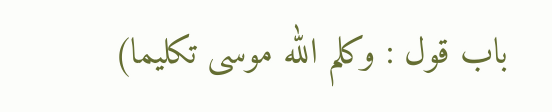باب قول : وكلم الله موسى تكليما)